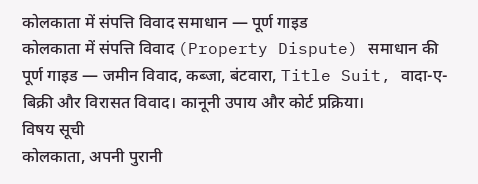कोलकाता में संपत्ति विवाद समाधान — पूर्ण गाइड
कोलकाता में संपत्ति विवाद (Property Dispute) समाधान की पूर्ण गाइड — जमीन विवाद, कब्जा, बंटवारा, Title Suit, वादा-ए-बिक्री और विरासत विवाद। कानूनी उपाय और कोर्ट प्रक्रिया।
विषय सूची
कोलकाता, अपनी पुरानी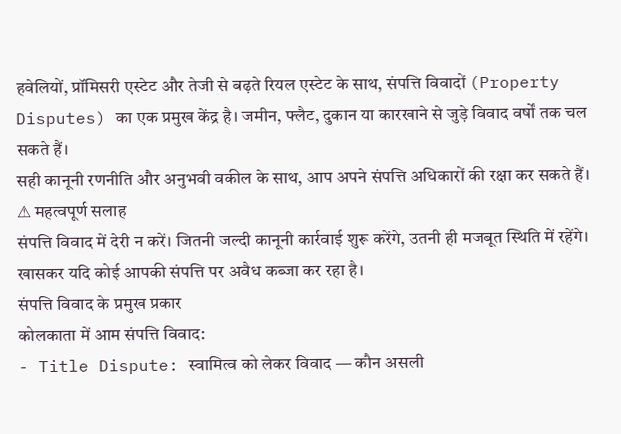हवेलियों, प्रॉमिसरी एस्टेट और तेजी से बढ़ते रियल एस्टेट के साथ, संपत्ति विवादों (Property Disputes) का एक प्रमुख केंद्र है। जमीन, फ्लैट, दुकान या कारखाने से जुड़े विवाद वर्षों तक चल सकते हैं।
सही कानूनी रणनीति और अनुभवी वकील के साथ, आप अपने संपत्ति अधिकारों की रक्षा कर सकते हैं।
⚠ महत्वपूर्ण सलाह
संपत्ति विवाद में देरी न करें। जितनी जल्दी कानूनी कार्रवाई शुरू करेंगे, उतनी ही मजबूत स्थिति में रहेंगे। खासकर यदि कोई आपकी संपत्ति पर अवैध कब्जा कर रहा है।
संपत्ति विवाद के प्रमुख प्रकार
कोलकाता में आम संपत्ति विवाद:
- Title Dispute: स्वामित्व को लेकर विवाद — कौन असली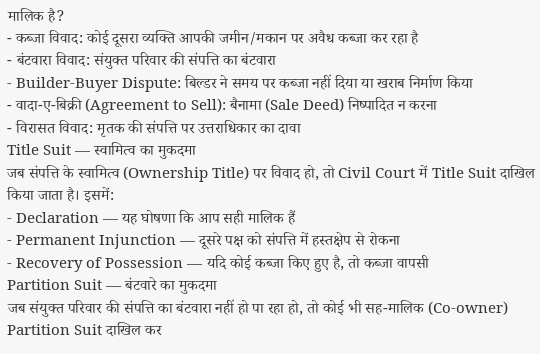मालिक है?
- कब्जा विवाद: कोई दूसरा व्यक्ति आपकी जमीन/मकान पर अवैध कब्जा कर रहा है
- बंटवारा विवाद: संयुक्त परिवार की संपत्ति का बंटवारा
- Builder-Buyer Dispute: बिल्डर ने समय पर कब्जा नहीं दिया या खराब निर्माण किया
- वादा-ए-बिक्री (Agreement to Sell): बैनामा (Sale Deed) निष्पादित न करना
- विरासत विवाद: मृतक की संपत्ति पर उत्तराधिकार का दावा
Title Suit — स्वामित्व का मुकदमा
जब संपत्ति के स्वामित्व (Ownership Title) पर विवाद हो, तो Civil Court में Title Suit दाखिल किया जाता है। इसमें:
- Declaration — यह घोषणा कि आप सही मालिक हैं
- Permanent Injunction — दूसरे पक्ष को संपत्ति में हस्तक्षेप से रोकना
- Recovery of Possession — यदि कोई कब्जा किए हुए है, तो कब्जा वापसी
Partition Suit — बंटवारे का मुकदमा
जब संयुक्त परिवार की संपत्ति का बंटवारा नहीं हो पा रहा हो, तो कोई भी सह-मालिक (Co-owner) Partition Suit दाखिल कर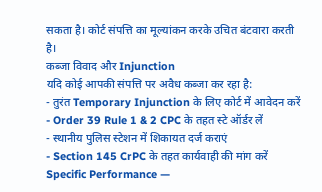सकता है। कोर्ट संपत्ति का मूल्यांकन करके उचित बंटवारा करती है।
कब्जा विवाद और Injunction
यदि कोई आपकी संपत्ति पर अवैध कब्जा कर रहा है:
- तुरंत Temporary Injunction के लिए कोर्ट में आवेदन करें
- Order 39 Rule 1 & 2 CPC के तहत स्टे ऑर्डर लें
- स्थानीय पुलिस स्टेशन में शिकायत दर्ज कराएं
- Section 145 CrPC के तहत कार्यवाही की मांग करें
Specific Performance —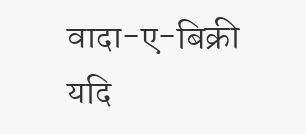वादा-ए-बिक्री
यदि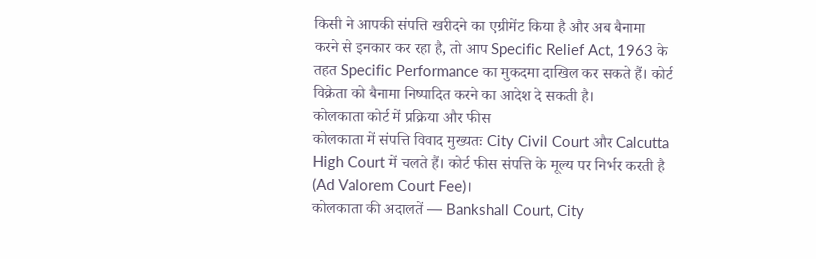किसी ने आपकी संपत्ति खरीदने का एग्रीमेंट किया है और अब बैनामा करने से इनकार कर रहा है, तो आप Specific Relief Act, 1963 के तहत Specific Performance का मुकदमा दाखिल कर सकते हैं। कोर्ट विक्रेता को बैनामा निष्पादित करने का आदेश दे सकती है।
कोलकाता कोर्ट में प्रक्रिया और फीस
कोलकाता में संपत्ति विवाद मुख्यतः City Civil Court और Calcutta High Court में चलते हैं। कोर्ट फीस संपत्ति के मूल्य पर निर्भर करती है (Ad Valorem Court Fee)।
कोलकाता की अदालतें — Bankshall Court, City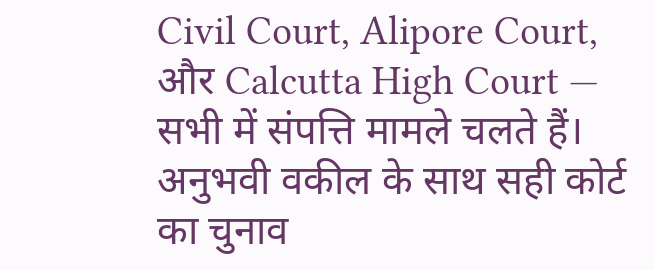Civil Court, Alipore Court, और Calcutta High Court — सभी में संपत्ति मामले चलते हैं। अनुभवी वकील के साथ सही कोर्ट का चुनाव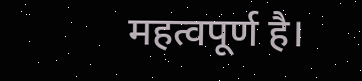महत्वपूर्ण है।